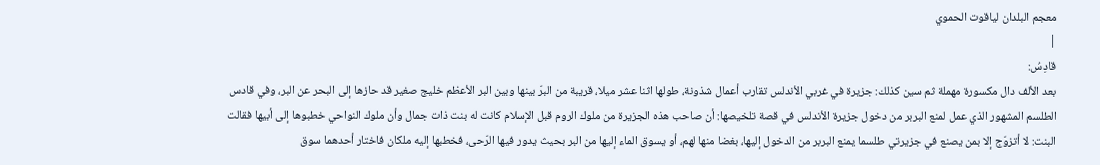معجم البلدان لياقوت الحموي
|
قادِسُ:
بعد الألف دال مكسورة مهملة ثم سين كذلك: جزيرة في غربي الأندلس تقارب أعمال شذونة، طولها اثنا عشر ميلا، قريبة من البرّ بينها وبين البر الأعظم خليج صغير قد حازها إلى البحر عن البر، وفي قادس الطلسم المشهور الذي عمل لمنع البربر من دخول جزيرة الأندلس في قصة تلخيصها: أن صاحب هذه الجزيرة من ملوك الروم قبل الإسلام كانت له بنت ذات جمال وأن ملوك النواحي خطبوها إلى أبيها فقالت البنت: لا أتزوّج إلا بمن يصنع في جزيرتي طلسما يمنع البربر من الدخول إليها، بغضا منها لهم، أو يسوق الماء إليها من البر بحيث يدور فيها الرّحى، فخطبها إليه ملكان فاختار أحدهما سوق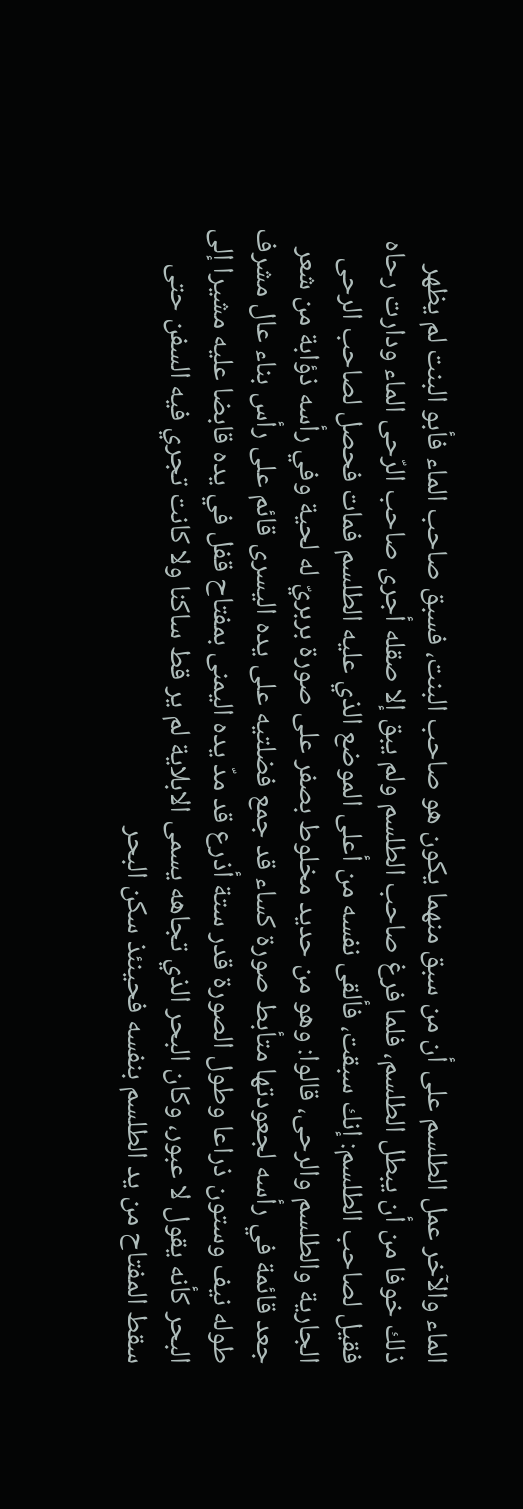الماء والآخر عمل الطلسم على أن من سبق منهما يكون هو صاحب البنت، فسبق صاحب الماء فأبو البنت لم يظهر ذلك خوفا من أن يبطل الطلسم، فلما فرغ صاحب الطلسم ولم يبق إلا صقله أجرى صاحب الرّحى الماء ودارت رحاه فقيل لصاحب الطلسم: إنك سبقت، فألقى نفسه من أعلى الموضع الذي عليه الطلسم فمات فحصل لصاحب الرحى الجارية والطلسم والرحى، قالوا: وهو من حديد مخلوط بصفر على صورة بربريّ له لحية وفي رأسه ذؤابة من شعر جعد قائمة في رأسه لجعودتها متأبط صورة كساء قد جمع فضلتيه على يده اليسرى قائم على رأس بناء عال مشرف طوله نيف وستون ذراعا وطول الصورة قدر ستة أذرع قد مدّ يده اليمنى بمفتاح قفل في يده قابضا عليه مشيرا إلى البحر كأنه يقول لا عبور، وكان البحر الذي تجاهه يسمى الابلاية لم ير قط ساكنا ولا كانت تجري فيه السفن حتى سقط المفتاح من يد الطلسم بنفسه فحينئذ سكن البحر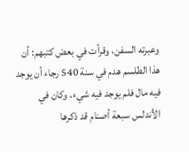وعبرته السفن، وقرأت في بعض كتبهم: أن هذا الطلسم هدم في سنة 540 رجاء أن يوجد فيه مال فلم يوجد فيه شيء. وكان في الأندلس سبعة أصنام قد ذكرها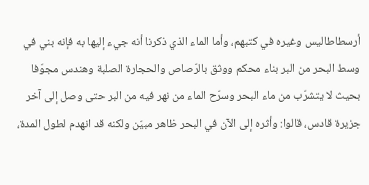أرسطاطاليس وغيره في كتبهم، وأما الماء الذي ذكرنا أنه جيء إليها به فإنه بني في وسط البحر من البر بناء محكم ووثق بالرّصاص والحجارة الصلبة وهندس مجوّفا بحيث لا يتشرّب من ماء البحر وسرّح الماء من نهر فيه من البر حتى وصل إلى آخر جزيرة قادس، قالوا: وأثره إلى الآن في البحر ظاهر مبيّن ولكنه قد انهدم لطول المدة،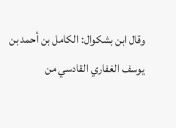وقال ابن بشكوال: الكامل بن أحمد بن يوسف الغفاري القادسي من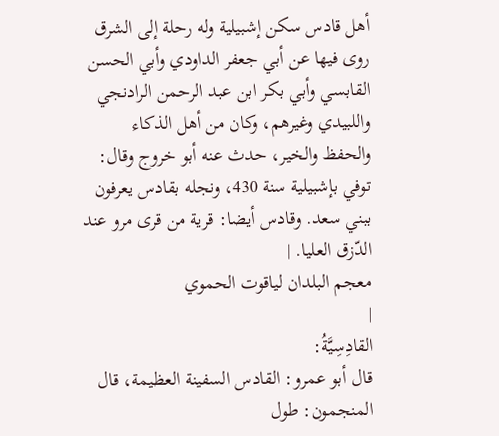أهل قادس سكن إشبيلية وله رحلة إلى الشرق روى فيها عن أبي جعفر الداودي وأبي الحسن القابسي وأبي بكر ابن عبد الرحمن الرادنجي واللبيدي وغيرهم، وكان من أهل الذكاء والحفظ والخير، حدث عنه أبو خروج وقال: توفي بإشبيلية سنة 430، ونجله بقادس يعرفون ببني سعد. وقادس أيضا: قرية من قرى مرو عند الدّزق العليا. |
معجم البلدان لياقوت الحموي
|
القادِسِيَّةُ:
قال أبو عمرو: القادس السفينة العظيمة، قال المنجمون: طول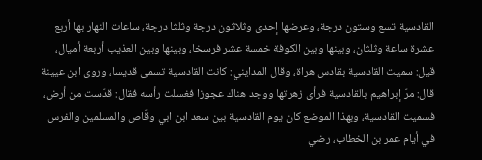القادسية تسع وستون درجة، وعرضها إحدى وثلاثون درجة وثلثا درجة، ساعات النهار بها أربع عشرة ساعة وثلثان، وبينها وبين الكوفة خمسة عشر فرسخا، وبينها وبين العذيب أربعة أميال، قيل: سميت القادسية بقادس هراة، وقال المدايني: كانت القادسية تسمى قديسا، وروى ابن عيينة قال: مرّ إبراهيم بالقادسية فرأى زهرتها ووجد هناك عجوزا فغسلت رأسه فقال: قدّست من أرض، فسميت القادسية، وبهذا الموضع كان يوم القادسية بين سعد ابن ابي وقّاص والمسلمين والفرس في أيام عمر بن الخطاب، رضي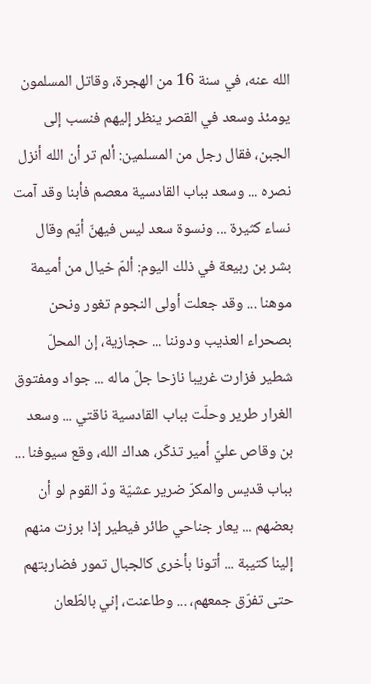الله عنه، في سنة 16 من الهجرة، وقاتل المسلمون يومئذ وسعد في القصر ينظر إليهم فنسب إلى الجبن، فقال رجل من المسلمين: ألم تر أن الله أنزل نصره ... وسعد بباب القادسية معصم فأبنا وقد آمت نساء كثيرة ... ونسوة سعد ليس فيهنّ أيّم وقال بشر بن ربيعة في ذلك اليوم: ألمّ خيال من أميمة موهنا ... وقد جعلت أولى النجوم تغور ونحن بصحراء العذيب ودوننا ... حجازية، إن المحلّ شطير فزارت غريبا نازحا جلّ ماله ... جواد ومفتوق الغرار طرير وحلّت بباب القادسية ناقتي ... وسعد بن وقاص عليّ أمير تذكّر، هداك الله، وقع سيوفنا ... بباب قديس والمكرّ ضرير عشيّة ودّ القوم لو أن بعضهم ... يعار جناحي طائر فيطير إذا برزت منهم إلينا كتيبة ... أتونا بأخرى كالجبال تمور فضاربتهم حتى تفرّق جمعهم، ... وطاعنت، إني بالطّعان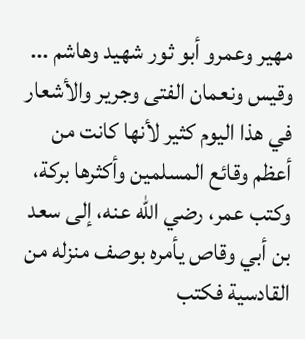مهير وعمرو أبو ثور شهيد وهاشم ... وقيس ونعمان الفتى وجرير والأشعار في هذا اليوم كثير لأنها كانت من أعظم وقائع المسلمين وأكثرها بركة، وكتب عمر، رضي الله عنه، إلى سعد بن أبي وقاص يأمره بوصف منزله من القادسية فكتب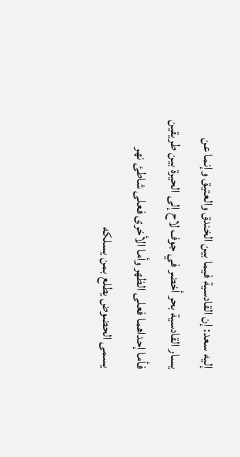إليه سعد: إن القادسية فيما بين الخندق والعتيق وإنما عن يسار القادسية بحر أخضر في جوف لاح إلى الحيرة بين طريقين فأما إحداهما فعلى الظهر وأما الأخرى فعلى شاطئ نهر يسمى الحضوض يطلع بمن يسلكه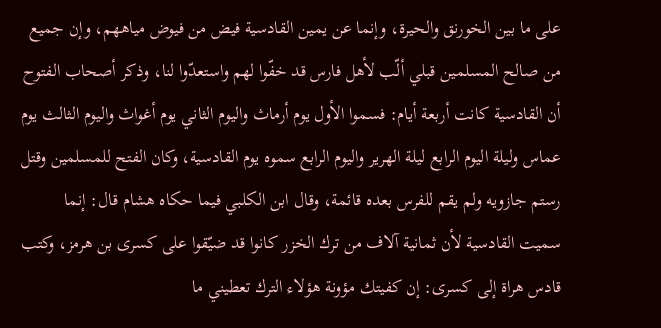على ما بين الخورنق والحيرة، وإنما عن يمين القادسية فيض من فيوض مياههم، وإن جميع من صالح المسلمين قبلي ألّب لأهل فارس قد خفّوا لهم واستعدّوا لنا، وذكر أصحاب الفتوح أن القادسية كانت أربعة أيام: فسموا الأول يوم أرماث واليوم الثاني يوم أغواث واليوم الثالث يوم عماس وليلة اليوم الرابع ليلة الهرير واليوم الرابع سموه يوم القادسية، وكان الفتح للمسلمين وقتل رستم جازويه ولم يقم للفرس بعده قائمة، وقال ابن الكلبي فيما حكاه هشام قال: إنما سميت القادسية لأن ثمانية آلاف من ترك الخزر كانوا قد ضيّقوا على كسرى بن هرمز، وكتب قادس هراة إلى كسرى: إن كفيتك مؤونة هؤلاء الترك تعطيني ما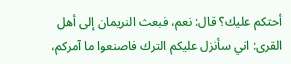أحتكم عليك؟ قال: نعم، فبعث النريمان إلى أهل القرى: اني سأنزل عليكم الترك فاصنعوا ما آمركم،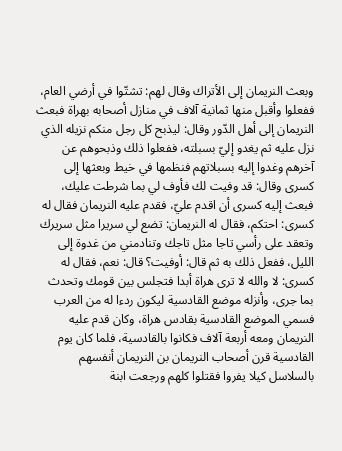وبعث النريمان إلى الأتراك وقال لهم: تشتّوا في أرضي العام، ففعلوا وأقبل منها ثمانية آلاف في منازل أصحابه بهراة فبعث النريمان إلى أهل الدّور وقال: ليذبح كل رجل منكم نزيله الذي نزل عليه ثم يغدو إليّ بسبلته، ففعلوا ذلك وذبحوهم عن آخرهم وغدوا إليه بسبلاتهم فنظمها في خيط وبعثها إلى كسرى وقال: قد وفيت لك فأوف لي بما شرطت عليك، فبعث إليه كسرى أن اقدم عليّ، فقدم عليه النريمان فقال له كسرى: احتكم، فقال له النريمان: تضع لي سريرا مثل سريرك وتعقد على رأسي تاجا مثل تاجك وتنادمني من غدوة إلى الليل، ففعل ذلك به ثم قال: أوفيت؟ قال: نعم، فقال له كسرى: لا والله لا ترى هراة أبدا فتجلس بين قومك وتحدث بما جرى، وأنزله موضع القادسية ليكون ردءا له من العرب فسمي الموضع القادسية بقادس هراة، وكان قدم عليه النريمان ومعه أربعة آلاف فكانوا بالقادسية، فلما كان يوم القادسية قرن أصحاب النريمان بن النريمان أنفسهم بالسلاسل كيلا يفروا فقتلوا كلهم ورجعت ابنة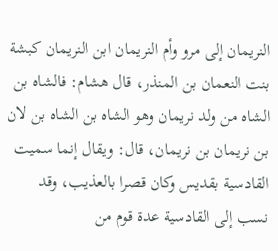النريمان إلى مرو وأم النريمان ابن النريمان كبشة بنت النعمان بن المنذر، قال هشام: فالشاه بن الشاه من ولد نريمان وهو الشاه بن الشاه بن لان بن نريمان بن نريمان، قال: ويقال إنما سميت القادسية بقديس وكان قصرا بالعذيب، وقد نسب إلى القادسية عدة قوم من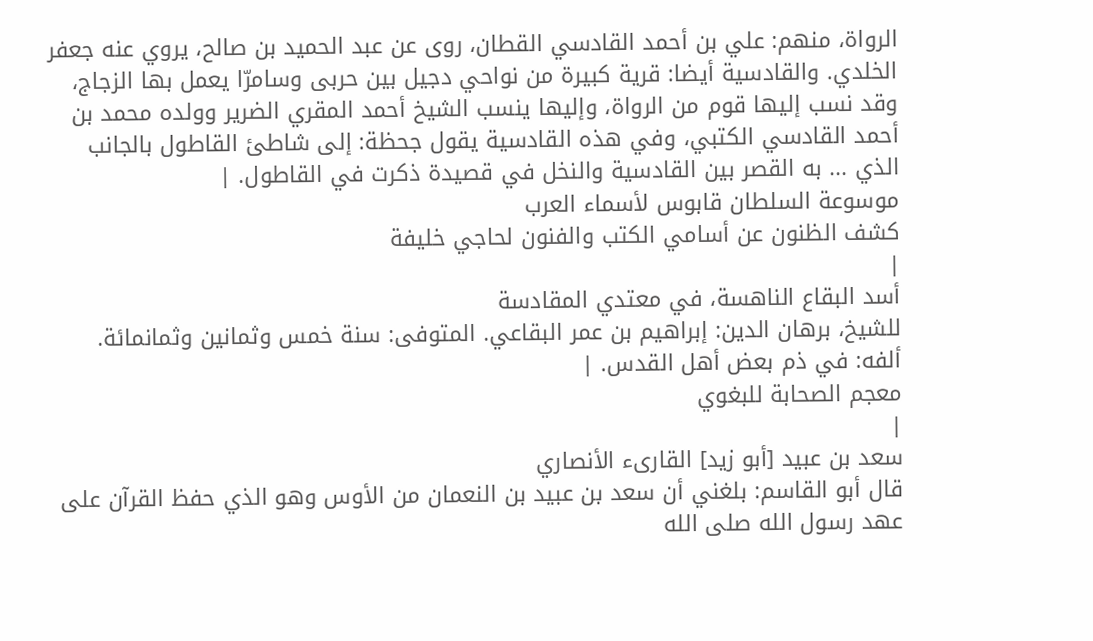الرواة، منهم: علي بن أحمد القادسي القطان، روى عن عبد الحميد بن صالح، يروي عنه جعفر الخلدي. والقادسية أيضا: قرية كبيرة من نواحي دجيل بين حربى وسامرّا يعمل بها الزجاج، وقد نسب إليها قوم من الرواة، وإليها ينسب الشيخ أحمد المقري الضرير وولده محمد بن أحمد القادسي الكتبي، وفي هذه القادسية يقول جحظة: إلى شاطئ القاطول بالجانب الذي ... به القصر بين القادسية والنخل في قصيدة ذكرت في القاطول. |
موسوعة السلطان قابوس لأسماء العرب
كشف الظنون عن أسامي الكتب والفنون لحاجي خليفة
|
أسد البقاع الناهسة، في معتدي المقادسة
للشيخ، برهان الدين: إبراهيم بن عمر البقاعي. المتوفى: سنة خمس وثمانين وثمانمائة. ألفه: في ذم بعض أهل القدس. |
معجم الصحابة للبغوي
|
سعد بن عبيد [أبو زيد] القارىء الأنصاري
قال أبو القاسم: بلغني أن سعد بن عبيد بن النعمان من الأوس وهو الذي حفظ القرآن على عهد رسول الله صلى الله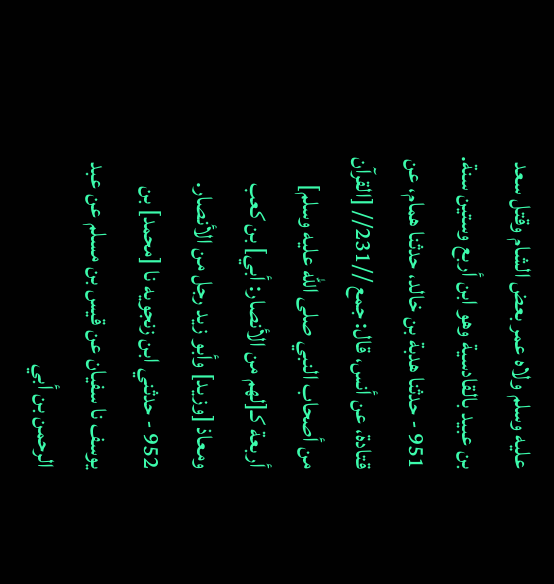عليه وسلم ولاه عمر بعض الشام وقتل سعد بن عبيد بالقادسية وهو ابن أربع وستين سنة. 951 - حدثنا هدبة بن خالد، حدثنا همام، عن قتادة، عن أنس، قال: جمع //231// [القرآن من أصحاب النبي صلى الله عليه وسلم] أربعة كـ[لهم من الأنصار: أبي] بن كعب ومعاذ [وزيد] وأبو زيد رجل من الأنصار. 952 - حدثني ابن زنجويه نا [محمد] بن يوسف نا سفيان عن قيس بن مسلم عن عبد الرحمن بن أبي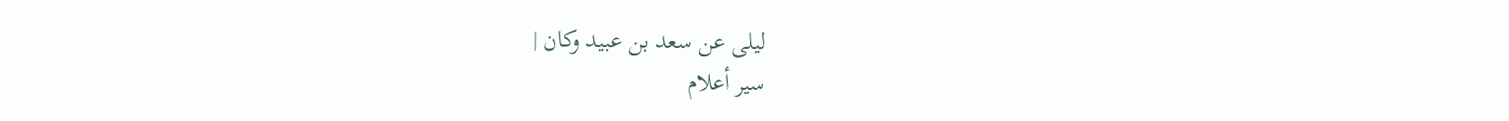ليلى عن سعد بن عبيد وكان |
سير أعلام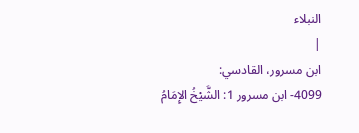النبلاء
|
ابن مسرور، القادسي:
4099- ابن مسرور 1: الشَّيْخُ الإِمَامُ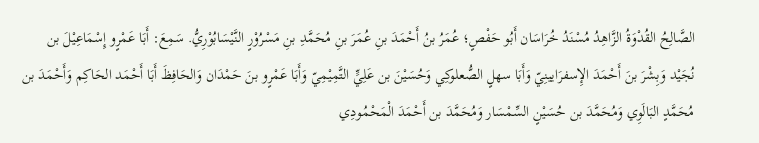الصَّالِحُ القُدْوَةُ الزَّاهِدُ مُسْنَدُ خُرَاسَان أَبُو حَفْصٍ؛ عُمَرُ بنُ أَحْمَدَ بنِ عُمَرَ بنِ مُحَمَّدِ بنِ مَسْرُوْرٍ النَّيْسَابُوْرِيُّ. سَمِعَ: أَبَا عَمْرٍو إِسْمَاعِيْلَ بن نُجَيْد وَبِشْرَ بنَ أَحْمَدَ الإِسفرَايينِيّ وَأَبَا سهلٍ الصُّعلوكِي وَحُسَيْنَ بن عَلِيٍّ التَّمِيْمِيّ وَأَبَا عَمْرٍو بنَ حَمْدَان وَالحَافِظَ أَبَا أَحْمَد الحَاكِم وَأَحْمَدَ بن مُحَمَّدٍ البَالَوِي وَمُحَمَّدَ بن حُسَيْنٍ السِّمْسَار وَمُحَمَّدَ بن أَحْمَدَ الْمَحْمُودِي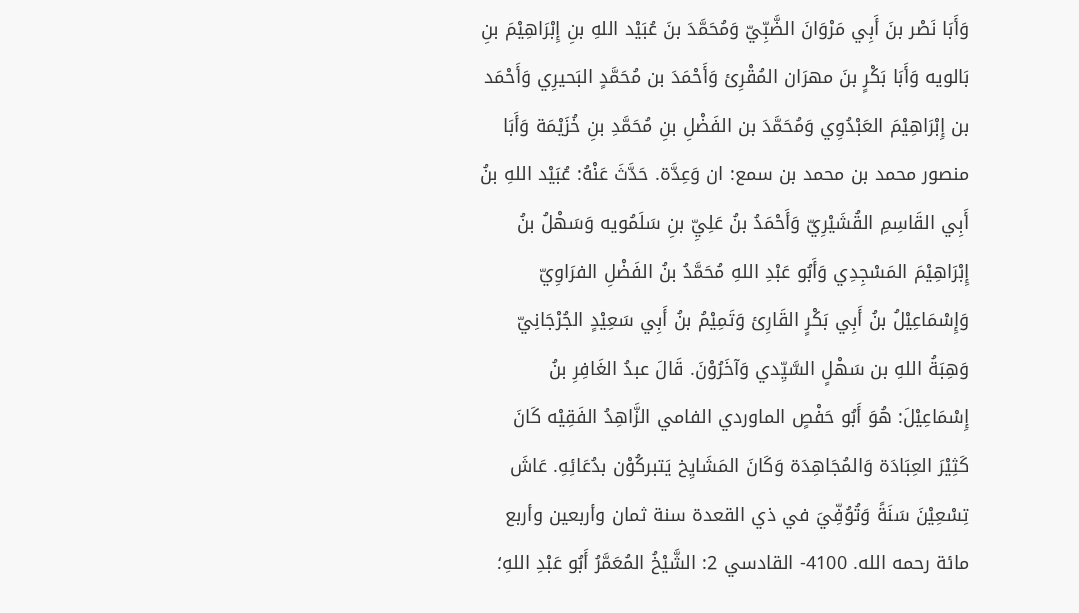وَأَبَا نَصْر بنَ أَبِي مَرْوَانَ الضَّبِّيّ وَمُحَمَّدَ بنَ عُبَيْد اللهِ بنِ إِبْرَاهِيْمَ بنِ بَالويه وَأَبَا بَكْرٍ بنَ مهرَان المُقْرِئ وَأَحْمَدَ بن مُحَمَّدٍ البَحيرِي وَأَحْمَد بن إِبْرَاهِيْمَ العَبْدُوِي وَمُحَمَّدَ بن الفَضْلِ بنِ مُحَمَّدِ بنِ خُزَيْمَة وَأَبَا منصور محمد بن محمد بن سمع: ان وَعِدَّة. حَدَّثَ عَنْهُ: عُبَيْد اللهِ بنُ أَبِي القَاسِمِ القُشَيْرِيّ وَأَحْمَدُ بنُ عَلِيِّ بنِ سَلَمُويه وَسَهْلُ بنُ إِبْرَاهِيْمَ المَسْجِدِي وَأَبُو عَبْدِ اللهِ مُحَمَّدُ بنُ الفَضْلِ الفرَاوِيّ وَإِسْمَاعِيْلُ بنُ أَبِي بَكْرٍ القَارِئ وَتَمِيْمُ بنُ أَبِي سَعِيْدٍ الجُرْجَانِيّ وَهِبَةُ اللهِ بن سَهْلٍ السَّيِّدي وَآخَرُوْنَ. قَالَ عبدُ الغَافِرِ بنُ إِسْمَاعِيْلَ: هُوَ أَبُو حَفْصٍ الماوردي الفامي الزَّاهِدُ الفَقِيْه كَانَ كَثِيْرَ العِبَادَة وَالمُجَاهِدَة وَكَانَ المَشَايِخ يَتبركُوْن بدُعَائِهِ. عَاشَ تِسْعِيْنَ سَنَةً وَتُوُفِّيَ في ذي القعدة سنة ثمان وأربعين وأربع مائة رحمه الله. 4100- القادسي 2: الشَّيْخُ المُعَمَّرُ أَبُو عَبْدِ اللهِ؛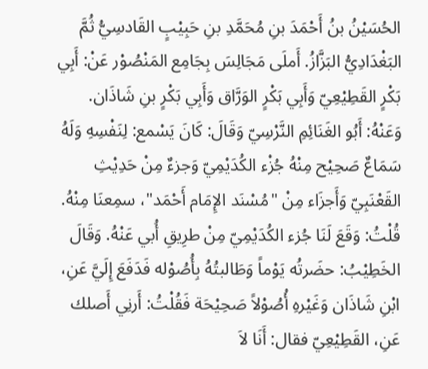الحُسَيْنُ بنُ أَحْمَدَ بنِ مُحَمَّدِ بنِ حَبِيْبٍ القَادسِيُّ ثُمَّ البَغْدَادِيُّ البَزَّازُ. أَملَى مَجَالِسَ بِجَامِع المَنْصُوْر عَنْ: أَبِي بَكْرٍ القَطِيْعِيّ وَأَبِي بَكْرٍ الوَرَّاق وَأَبِي بَكْرٍ بنِ شَاذَان. وَعَنْهُ: أَبُو الغَنَائِمِ النَّرْسِيّ وَقَالَ: كَانَ يَسْمع: لِنَفْسِهِ وَلَهُ سَمَاعٌ صَحِيْح مِنْهُ جُزْء الكُدَيْمِيّ وَجزءٌ مِنْ حَدِيْثِ القَعْنَبِيّ وَأَجزَاء مِنْ "مُسْنَد الإِمَام أَحْمَد"، سمِعنَا مِنْهُ. قُلْتُ: وَقَعَ لَنَا جُزء الكُدَيْمِيّ مِنْ طرِيقِ أُبي عَنْهُ. وَقَالَ الخَطِيْبُ: حضَرتُه يَوْماً وَطَالبتُهُ بِأُصُوْله فَدَفَعَ إِلَيَّ عَنِ، ابْنِ شَاذَان وَغَيْرهِ أُصُوْلاً صَحِيْحَة فَقُلْتُ: أَرنِي أَصلك عَنِ، القَطِيْعِيّ فقال: أَنَا لاَ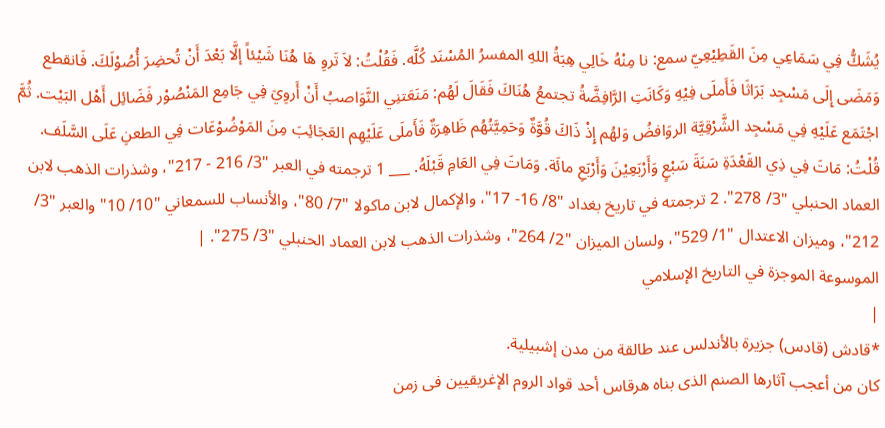يُشَكُّ فِي سَمَاعِي مِنَ القَطِيْعِيّ سمع: نا مِنْهُ خَالِي هِبَةُ اللهِ المفسرُ المُسْنَد كُلَّه. فَقُلْتُ: لاَ تَروِ هَا هُنَا شَيْئاً إلَّا بَعْدَ أَنْ تُحضِرَ أُصُوْلَكَ. فَانقطع وَمَضَى إِلَى مَسْجِد بَرَاثَا فَأَملَى فِيْهِ وَكَانَتِ الرَّافِضَّةُ تجتمعُ هُنَاكَ فَقَالَ لَهُم: مَنَعَتنِي النَّوَاصبُ أَنْ أَروِيَ فِي جَامِع المَنْصُوْر فَضَائِل أَهْل البَيْت. ثُمَّ اجْتَمَع عَلَيْهِ فِي مَسْجِد الشَّرْقِيَّة الروَافضُ وَلهُم إِذْ ذَاكَ قُوَّةٌ وَحَمِيَّتُهُم ظَاهِرَةٌ فَأَملَى عَلَيْهِم العَجَائِبَ مِنَ المَوْضُوْعَات فِي الطعنِ عَلَى السَّلَف. قُلْتُ: مَاتَ فِي ذِي القَعْدَةِ سَنَةَ سَبْعٍ وَأَرْبَعِيْنَ وَأَرْبَعِ مائَة. وَمَاتَ فِي العَامِ قَبْلَهُ. ___ 1 ترجمته في العبر "3/ 216 - 217"، وشذرات الذهب لابن العماد الحنبلي "3/ 278". 2 ترجمته في تاريخ بغداد "8/ 16- 17"، والإكمال لابن ماكولا "7/ 80"، والأنساب للسمعاني "10/ 10" والعبر "3/ 212"، وميزان الاعتدال "1/ 529"، ولسان الميزان "2/ 264"، وشذرات الذهب لابن العماد الحنبلي "3/ 275". |
الموسوعة الموجزة في التاريخ الإسلامي
|
*قادش (قادس) جزيرة بالأندلس عند طالقة من مدن إشبيلية.
كان من أعجب آثارها الصنم الذى بناه هرقاس أحد قواد الروم الإغريقيين فى زمن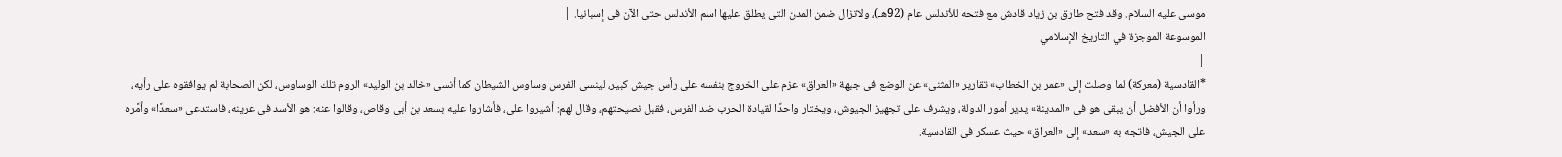موسى عليه السلام. وقد فتح طارق بن زياد قادش مع فتحه للأندلس عام (92هـ)، ولاتزال ضمن المدن التى يطلق عليها اسم الأندلس حتى الآن فى إسبانيا. |
الموسوعة الموجزة في التاريخ الإسلامي
|
*القادسية (معركة) لما وصلت إلى «عمر بن الخطاب» تقارير «المثنى» عن الوضع فى جبهة «العراق» عزم على الخروج بنفسه على رأس جيش كبير، لينسى الفرس وساوس الشيطان كما أنسى «خالد بن الوليد» الروم تلك الوساوس، لكن الصحابة لم يوافقوه على رأيه، ورأوا أن الأفضل أن يبقى هو فى «المدينة» يدير أمور الدولة، ويشرف على تجهيز الجيوش، ويختار واحدًا لقيادة الحرب ضد الفرس، فقبل نصيحتهم، وقال لهم: أشيروا على، فأشاروا عليه بسعد بن أبى وقاص، وقالوا عنه: هو الأسد فى عرينه، فاستدعى «سعدًا» وأمَّره على الجيش، فاتجه به «سعد» إلى «العراق» حيث عسكر فى القادسية.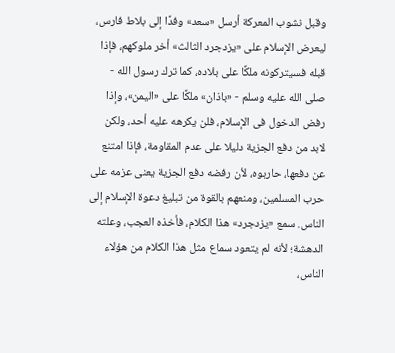وقبل نشوب المعركة أرسل «سعد» وفدًا إلى بلاط فارس، ليعرض الإسلام على «يزدجرد الثالث» أخر ملوكهم، فإذا قبله فسيتركونه ملكًا على بلاده، كما ترك رسول الله - صلى الله عليه وسلم - «باذان» ملكًا على «اليمن»، وإذا رفض الدخول فى الإسلام، فلن يكرهه عليه أحد، ولكن لابد من دفع الجزية دليلا على عدم المقاومة، فإذا امتنع عن دفعها، حاربوه، لأن رفضه دفع الجزية يعنى عزمه على حرب المسلمين، ومنعهم بالقوة من تبليغ دعوة الإسلام إلى الناس. سمع «يزدجرد» هذا الكلام، فأخذه العجب، وعلته الدهشة؛ لأنه لم يتعود سماع مثل هذا الكلام من هؤلاء الناس،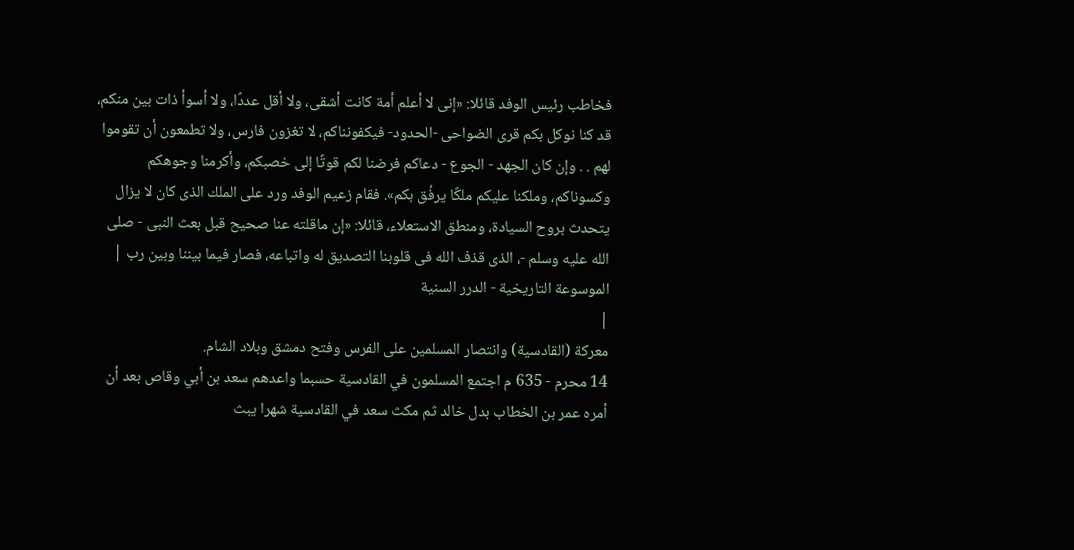فخاطب رئيس الوفد قائلا: «إنى لا أعلم أمة كانت أشقى، ولا أقل عددًا، ولا أسوأ ذات بين منكم، قد كنا نوكل بكم قرى الضواحى -الحدود- فيكفونناكم، لا تغزون فارس، ولا تطمعون أن تقوموا لهم . . وإن كان الجهد - الجوع - دعاكم فرضنا لكم قوتًا إلى خصبكم، وأكرمنا وجوهكم وكسوناكم، وملكنا عليكم ملكًا يرفُق بكم». فقام زعيم الوفد ورد على الملك الذى كان لا يزال يتحدث بروح السيادة، ومنطق الاستعلاء، قائلا: «إن ماقلته عنا صحيح قبل بعث النبى - صلى الله عليه وسلم -، الذى قذف الله فى قلوبنا التصديق له واتباعه، فصار فيما بيننا وبين رب |
الموسوعة التاريخية - الدرر السنية
|
معركة (القادسية) وانتصار المسلمين على الفرس وفتح دمشق وبلاد الشام.
14 محرم - 635 م اجتمع المسلمون في القادسية حسبما واعدهم سعد بن أبي وقاص بعد أن أمره عمر بن الخطاب بدل خالد ثم مكث سعد في القادسية شهرا يبث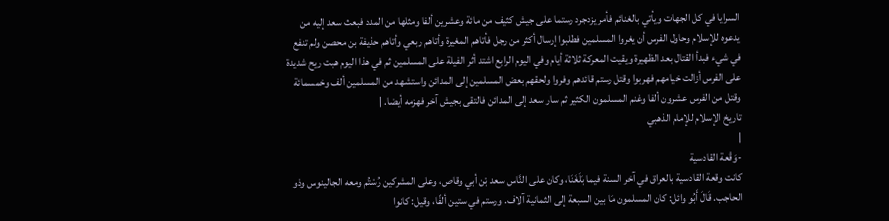السرايا في كل الجهات ويأتي بالغنائم فأمر يزدجرد رستما على جيش كثيف من مائة وعشرين ألفا ومثلها من المدد فبعث سعد إليه من يدعوه للإسلام وحاول الفرس أن يغروا المسلمين فطلبوا إرسال أكثر من رجل فأتاهم المغيرة وأتاهم ربعي وأتاهم حذيفة بن محصن ولم تنفع في شيء فبدأ القتال بعد الظهيرة ويقيت المعركة ثلاثة أيام وفي اليوم الرابع اشتد أثر الفيلة على المسلمين ثم في هذا اليوم هبت ريح شديدة على الفرس أزالت خيامهم فهربوا وقتل رستم قائدهم وفروا ولحقهم بعض المسلمين إلى المدائن واستشهد من المسلمين ألف وخمسمائة وقتل من الفرس عشرون ألفا وغنم المسلمون الكثير ثم سار سعد إلى المدائن فالتقى بجيش آخر فهزمه أيضا. |
تاريخ الإسلام للإمام الذهبي
|
-وَقْعة القادسية
كانت وقعة القادسية بالعراق في آخر السنة فيما بَلَغَنَا، وكان على النَّاس سعد بْن أبي وقاص، وعلى المشركين رُسْتُم ومعه الجالينوس وذو الحاجب. قَالَ أَبُو وائل: كان المسلمون مَا بين السبعة إلى الثمانية آلاف. ورستم في ستين ألفًا، وقيل: كانوا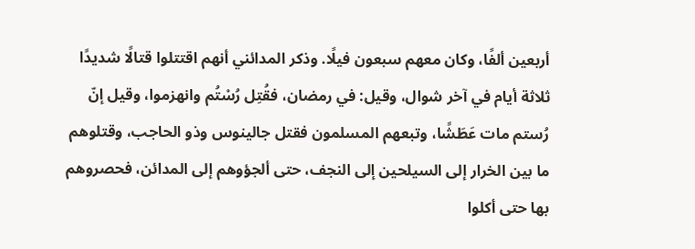أربعين ألفًا، وكان معهم سبعون فيلًا. وذكر المدائني أنهم اقتتلوا قتالًا شديدًا ثلاثة أيام في آخر شوال، وقيل: في رمضان، فقُتِل رُسْتُم وانهزموا، وقيل إنّ رُستم مات عَطَشًا، وتبعهم المسلمون فقتل جالينوس وذو الحاجب، وقتلوهم ما بين الخرار إلى السيلحين إلى النجف، حتى ألجؤوهم إلى المدائن، فحصروهم بها حتى أكلوا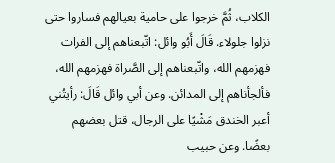الكلاب، ثُمَّ خرجوا على حامية بعيالهم فساروا حتى نزلوا جلولاء. قَالَ أَبُو وائل: اتّبعناهم إلى الفرات فهزمهم الله، واتّبعناهم إلى الصَّراة فهزمهم الله، فألجأناهم إلى المدائن. وعن أبي وائل قَالَ: رأيتُني أعبر الخندق مَشْيًا على الرجال، قتل بعضهم بعضًا. وعن حبيب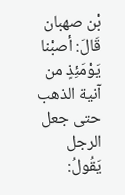بْن صهبان قَالَ: أصبْنا يَوْمَئِذٍ من آنية الذهب حتى جعل الرجل يَقُولُ: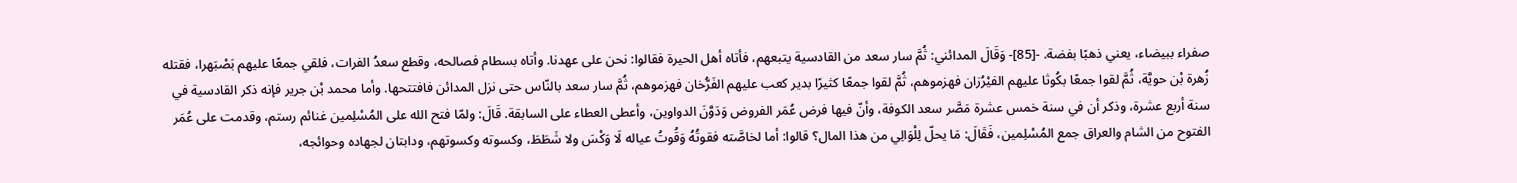صفراء ببيضاء، يعني ذهبًا بفضة. -[85]- وَقَالَ المدائني: ثُمَّ سار سعد من القادسية يتبعهم، فأتاه أهل الحيرة فقالوا: نحن على عهدنا. وأتاه بسطام فصالحه، وقطع سعدُ الفرات، فلقي جمعًا عليهم بَصْبَهرا، فقتله زُهرة بْن حويَّة، ثُمَّ لقوا جمعًا بكُوثا عليهم الفيْرُزان فهزموهم، ثُمَّ لقوا جمعًا كثيرًا بدير كعب عليهم الفَرُّخان فهزموهم، ثُمَّ سار سعد بالنّاس حتى نزل المدائن فافتتحها. وأما محمد بْن جرير فإنه ذكر القادسية في سنة أربع عشرة، وذكر أن في سنة خمس عشرة مَصَّر سعد الكوفة، وأنّ فيها فرض عُمَر الفروض وَدَوَّنَ الدواوين، وأعطى العطاء على السابقة. قَالَ: ولمّا فتح الله على المُسْلِمين غنائم رستم، وقدمت على عُمَر الفتوح من الشام والعراق جمع المُسْلِمين، فَقَالَ: مَا يحلّ لِلْوَالِي من هذا المال؟ قالوا: أما لخاصَّته فقوتُهُ وَقُوتُ عياله لَا وَكْسَ ولا شَطَطَ، وكسوته وكسوتهم، ودابتان لجهاده وحوائجه،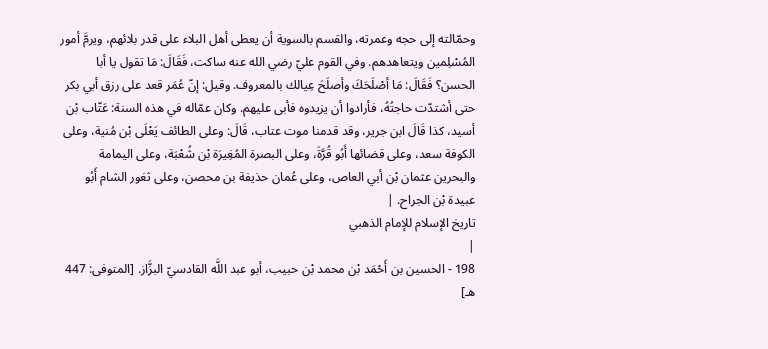وحمّالته إلى حجه وعمرته، والقسم بالسوية أن يعطى أهل البلاء على قدر بلائهم، ويرمَّ أمور المُسْلِمين ويتعاهدهم. وفي القوم عليّ رضي الله عنه ساكت، فَقَالَ: مَا تقول يا أبا الحسن؟ فَقَالَ: مَا أصْلَحَكَ وأصلَحَ عِيالك بالمعروف. وقيل: إنّ عُمَر قعد على رزق أبي بكر حتى أشتدّت حاجتُهُ، فأرادوا أن يزيدوه فأبى عليهم. وكان عمّاله في هذه السنة: عَتّاب بْن أسيد، كذا قَالَ ابن جرير، وقد قدمنا موت عتاب، قَالَ: وعلى الطائف يَعْلَى بْن مُنية، وعلى الكوفة سعد، وعلى قضائها أَبُو قُرَّةَ، وعلى البصرة المُغِيرَة بْن شُعْبَة، وعلى اليمامة والبحرين عثمان بْن أبي العاص، وعلى عُمان حذيفة بن محصن، وعلى ثغور الشام أَبُو عبيدة بْن الجراح. |
تاريخ الإسلام للإمام الذهبي
|
198 - الحسين بن أَحْمَد بْن محمد بْن حبيب، أبو عبد اللَّه القادسيّ البزَّاز. [المتوفى: 447 هـ]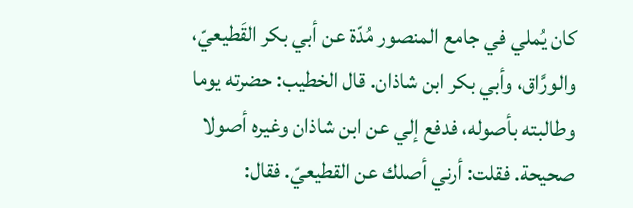كان يُملي في جامع المنصور مُدّة عن أبي بكر القَطيعيّ، والورَّاق، وأبي بكر ابن شاذان. قال الخطيب: حضرته يوما وطالبته بأصوله، فدفع إلي عن ابن شاذان وغيره أصولا صحيحة. فقلت: أرني أصلك عن القطيعيّ. فقال: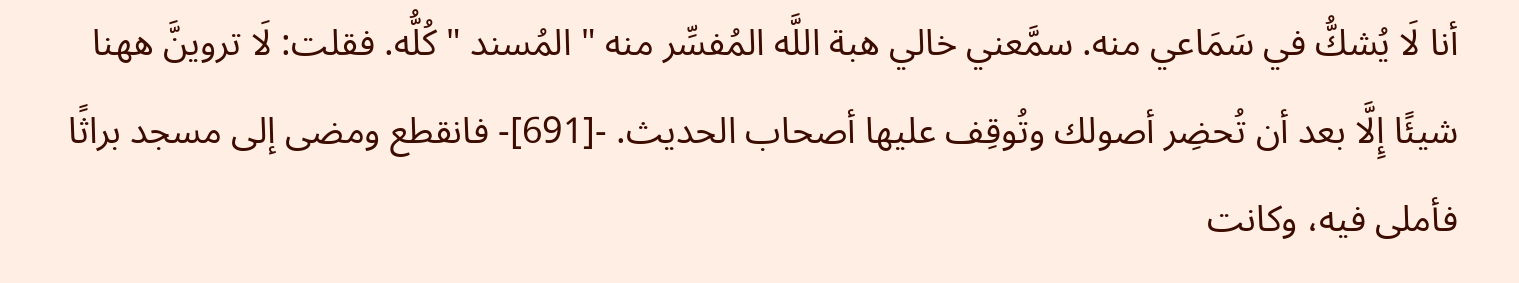أنا لَا يُشكُّ في سَمَاعي منه. سمَّعني خالي هبة اللَّه المُفسِّر منه " المُسند " كُلُّه. فقلت: لَا تروينَّ ههنا شيئًا إِلَّا بعد أن تُحضِر أصولك وتُوقِف عليها أصحاب الحديث. -[691]- فانقطع ومضى إلى مسجد براثًا فأملى فيه، وكانت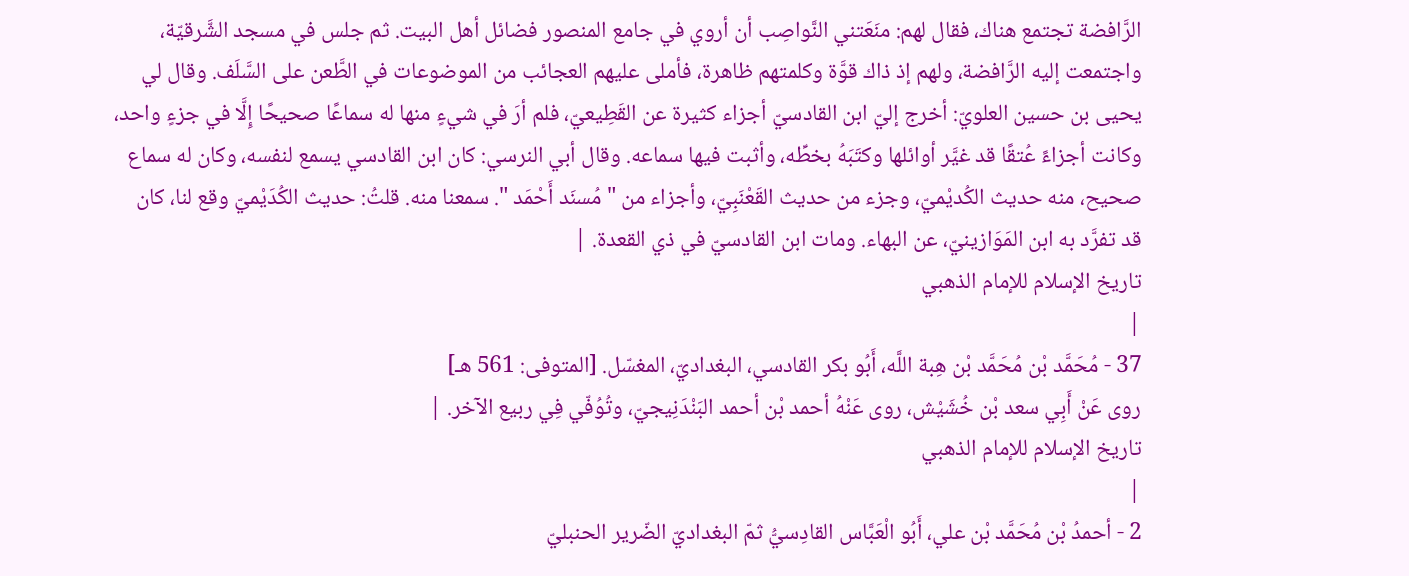الرَّافضة تجتمع هناك، فقال لهم: منَعَتني النَّواصِب أن أروي في جامع المنصور فضائل أهل البيت. ثم جلس في مسجد الشَّرقيّة، واجتمعت إليه الرَّافضة، ولهم إذ ذاك قوَّة وكلمتهم ظاهرة، فأملى عليهم العجائب من الموضوعات في الطَّعن على السَّلَف. وقال لي يحيى بن حسين العلويّ: أخرج إليّ ابن القادسيّ أجزاء كثيرة عن القَطِيعيّ، فلم أرَ في شيءٍ منها له سماعًا صحيحًا إِلَّا في جزءٍ واحد، وكانت أجزاءً عُتقًا قد غيَّر أوائلها وكتَبَهُ بخطِّه، وأثبت فيها سماعه. وقال أبي النرسي: كان ابن القادسي يسمع لنفسه، وكان له سماع صحيح، منه حديث الكُديْميّ، وجزء من حديث القَعْنَبِيّ، وأجزاء من " مُسنَد أَحْمَد ". سمعنا منه. قلتُ: حديث الكُدَيْميّ وقع لنا، كان قد تفرَّد به ابن المَوَازينيّ، عن البهاء. ومات ابن القادسيّ في ذي القعدة. |
تاريخ الإسلام للإمام الذهبي
|
37 - مُحَمَّد بْن مُحَمَّد بْن هِبة اللَّه، أَبُو بكر القادسي، البغداديّ، المغسّل. [المتوفى: 561 هـ]
روى عَنْ أَبِي سعد بْن خُشَيْش، روى عَنْهُ أحمد بْن أحمد البَنْدَنِيجيّ، وتُوُفّي فِي ربيع الآخر. |
تاريخ الإسلام للإمام الذهبي
|
2 - أحمدُ بْن مُحَمَّد بْن علي، أَبُو الْعَبَّاس القادِسيُّ ثمّ البغداديّ الضّرير الحنبليّ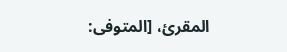المقرئ، [المتوفى: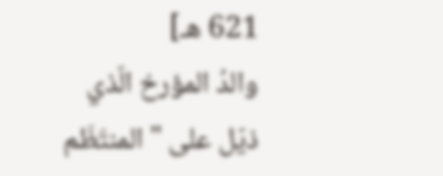621 هـ]
والدُ المؤرخ الّذي ذيّل على " المنتَظَم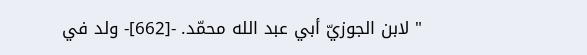" لابن الجوزيّ أبي عبد الله محمّد. -[662]- ولد في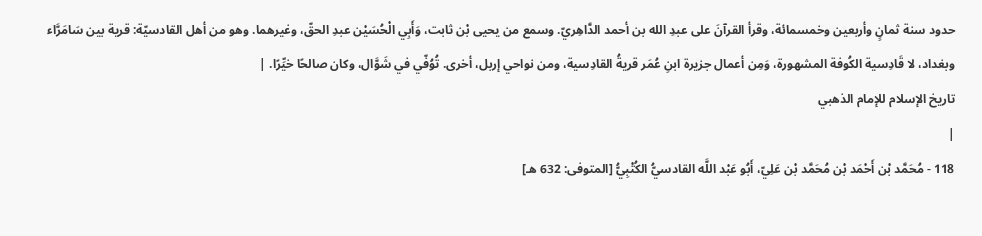حدود سنة ثمانٍ وأربعين وخمسمائة، وقرأ القرآنَ على عبدِ الله بن أحمد الدَّاهِريّ. وسمع من يحيى بْن ثابت، وَأَبِي الْحُسَيْن عبدِ الحقّ، وغيرهما. وهو من أهل القادسيّة: قرية بين سَامَرَّاء وبغداد، لا قَادِسية الكُوفة المشهورة، وَمِن أعمال جزيرة ابنِ عُمَر قريةُ القادِسية، ومن نواحي إربل، أخرى. تُوُفّي في شَوَّال، وكان صالحًا خيِّرًا. |
تاريخ الإسلام للإمام الذهبي
|
118 - مُحَمَّد بْن أَحْمَد بْن مُحَمَّد بْن عَلِيّ، أَبُو عَبْد اللَّه القادسيُّ الكُتْبِيُّ [المتوفى: 632 هـ]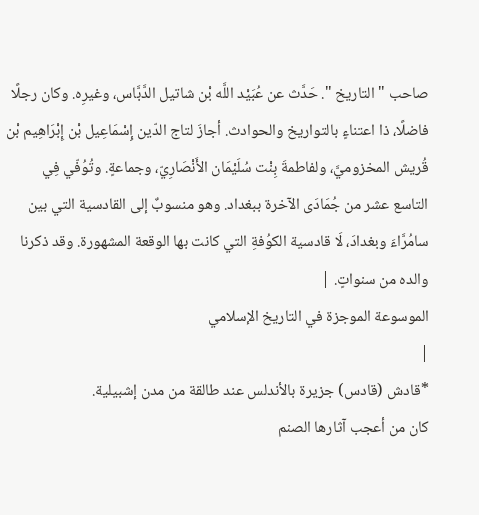صاحب " التاريخ ". حَدَّث عن عُبَيْد اللَّه بْن شاتيل الدَّبَّاس، وغيرِه. وكان رجلًا فاضلًا، ذا اعتناءٍ بالتواريخ والحوادث. أجازَ لتاج الدّين إِسْمَاعِيل بْن إِبْرَاهِيم بْن قُريش المخزوميَّ، ولفاطمةَ بِنْت سُلَيْمَان الأَنْصَارِيّ، وجماعةٍ. وتُوُفّي فِي التاسع عشر من جُمَادَى الآخرة ببغداد. وهو منسوبٌ إلى القادسية التي بين سامُرَّاءَ وبغدادَ، لَا قادسية الكوُفةِ التي كانت بها الوقعة المشهورة. وقد ذكرنا والده من سنواتٍ. |
الموسوعة الموجزة في التاريخ الإسلامي
|
*قادش (قادس) جزيرة بالأندلس عند طالقة من مدن إشبيلية.
كان من أعجب آثارها الصنم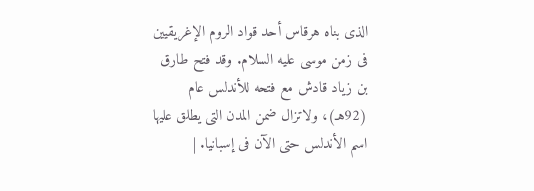الذى بناه هرقاس أحد قواد الروم الإغريقيين فى زمن موسى عليه السلام. وقد فتح طارق بن زياد قادش مع فتحه للأندلس عام (92هـ)، ولاتزال ضمن المدن التى يطلق عليها اسم الأندلس حتى الآن فى إسبانيا. |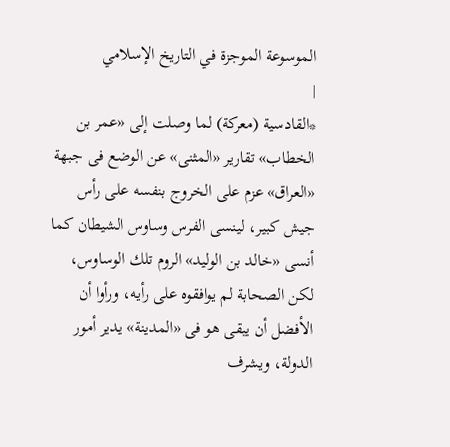الموسوعة الموجزة في التاريخ الإسلامي
|
*القادسية (معركة) لما وصلت إلى «عمر بن الخطاب» تقارير «المثنى» عن الوضع فى جبهة «العراق» عزم على الخروج بنفسه على رأس جيش كبير، لينسى الفرس وساوس الشيطان كما أنسى «خالد بن الوليد» الروم تلك الوساوس، لكن الصحابة لم يوافقوه على رأيه، ورأوا أن الأفضل أن يبقى هو فى «المدينة» يدير أمور الدولة، ويشرف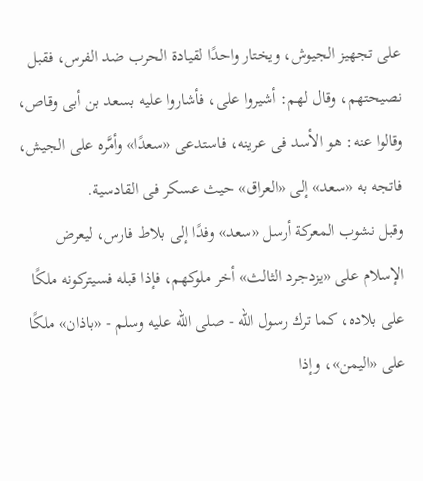على تجهيز الجيوش، ويختار واحدًا لقيادة الحرب ضد الفرس، فقبل نصيحتهم، وقال لهم: أشيروا على، فأشاروا عليه بسعد بن أبى وقاص، وقالوا عنه: هو الأسد فى عرينه، فاستدعى «سعدًا» وأمَّره على الجيش، فاتجه به «سعد» إلى «العراق» حيث عسكر فى القادسية.
وقبل نشوب المعركة أرسل «سعد» وفدًا إلى بلاط فارس، ليعرض الإسلام على «يزدجرد الثالث» أخر ملوكهم، فإذا قبله فسيتركونه ملكًا على بلاده، كما ترك رسول الله - صلى الله عليه وسلم - «باذان» ملكًا على «اليمن»، وإذا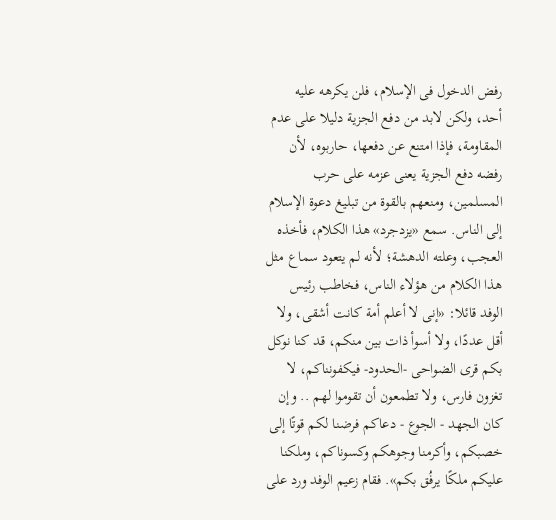رفض الدخول فى الإسلام، فلن يكرهه عليه أحد، ولكن لابد من دفع الجزية دليلا على عدم المقاومة، فإذا امتنع عن دفعها، حاربوه، لأن رفضه دفع الجزية يعنى عزمه على حرب المسلمين، ومنعهم بالقوة من تبليغ دعوة الإسلام إلى الناس. سمع «يزدجرد» هذا الكلام، فأخذه العجب، وعلته الدهشة؛ لأنه لم يتعود سماع مثل هذا الكلام من هؤلاء الناس، فخاطب رئيس الوفد قائلا: «إنى لا أعلم أمة كانت أشقى، ولا أقل عددًا، ولا أسوأ ذات بين منكم، قد كنا نوكل بكم قرى الضواحى -الحدود- فيكفونناكم، لا تغزون فارس، ولا تطمعون أن تقوموا لهم .. وإن كان الجهد - الجوع - دعاكم فرضنا لكم قوتًا إلى خصبكم، وأكرمنا وجوهكم وكسوناكم، وملكنا عليكم ملكًا يرفُق بكم». فقام زعيم الوفد ورد على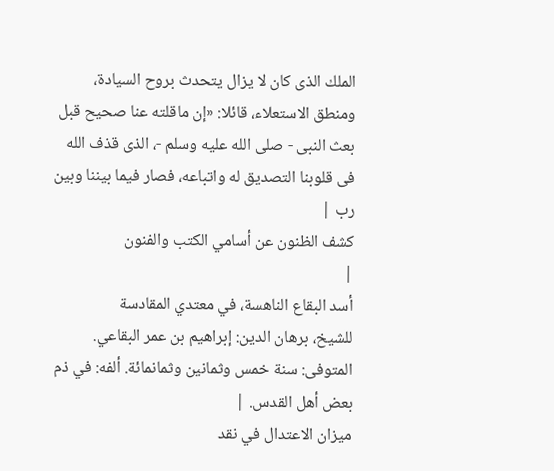الملك الذى كان لا يزال يتحدث بروح السيادة، ومنطق الاستعلاء، قائلا: «إن ماقلته عنا صحيح قبل بعث النبى - صلى الله عليه وسلم -، الذى قذف الله فى قلوبنا التصديق له واتباعه، فصار فيما بيننا وبين رب |
كشف الظنون عن أسامي الكتب والفنون
|
أسد البقاع الناهسة، في معتدي المقادسة
للشيخ، برهان الدين: إبراهيم بن عمر البقاعي. المتوفى: سنة خمس وثمانين وثمانمائة. ألفه: في ذم بعض أهل القدس. |
ميزان الاعتدال في نقد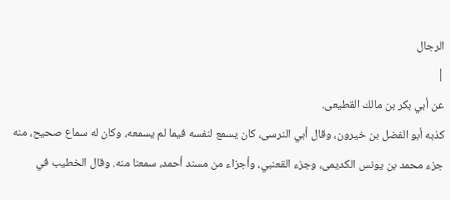الرجال
|
عن أبي بكر بن مالك القطيعى.
كذبه أبو الفضل بن خيرون، وقال أبي النرسى، كان يسمع لنفسه فيما لم يسمعه، وكان له سماع صحيح، منه جزء محمد بن يونس الكديمى، وجزء القعنبي، وأجزاء من مسند أحمد، سمعنا منه. وقال الخطيب في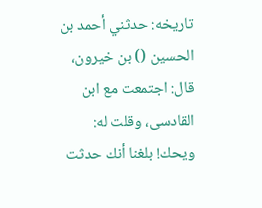تاريخه: حدثني أحمد بن الحسين () بن خيرون، قال: اجتمعت مع ابن القادسى، وقلت له: ويحك! بلغنا أنك حدثت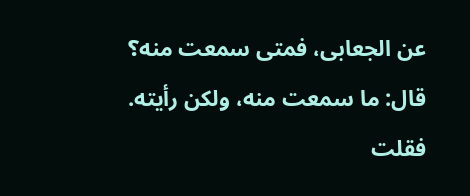عن الجعابى، فمتى سمعت منه؟ قال: ما سمعت منه، ولكن رأيته. فقلت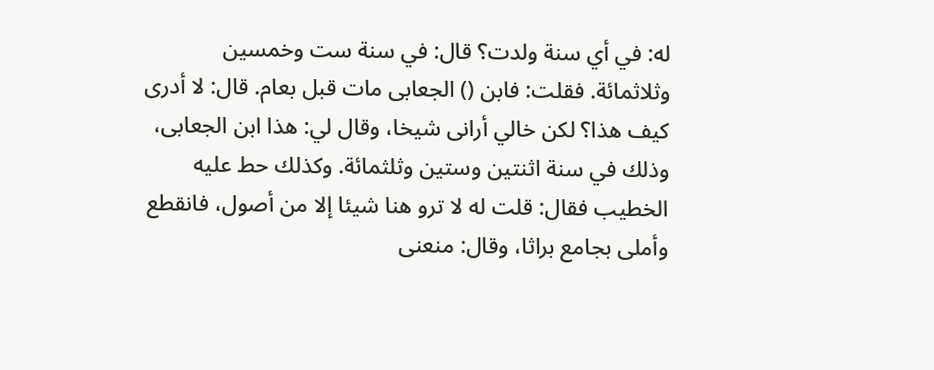له: في أي سنة ولدت؟ قال: في سنة ست وخمسين وثلاثمائة. فقلت: فابن () الجعابى مات قبل بعام. قال: لا أدرى كيف هذا؟ لكن خالي أرانى شيخا، وقال لي: هذا ابن الجعابى، وذلك في سنة اثنتين وستين وثلثمائة. وكذلك حط عليه الخطيب فقال: قلت له لا ترو هنا شيئا إلا من أصول، فانقطع وأملى بجامع براثا، وقال: منعنى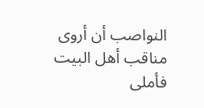النواصب أن أروى مناقب أهل البيت فأملى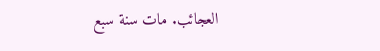العجائب. مات سنة سبع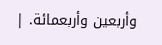وأربعين وأربعمائة. |